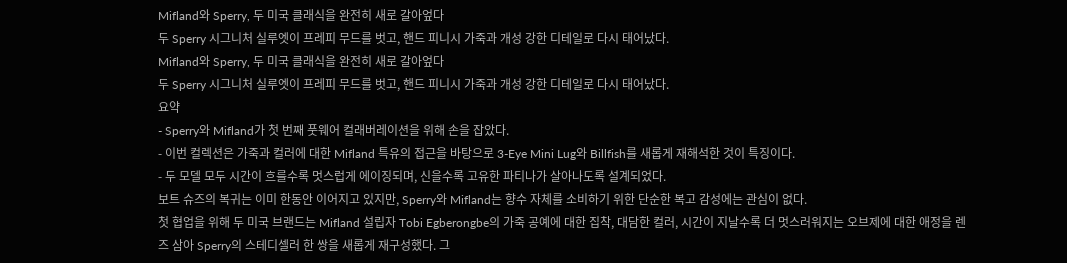Mifland와 Sperry, 두 미국 클래식을 완전히 새로 갈아엎다
두 Sperry 시그니처 실루엣이 프레피 무드를 벗고, 핸드 피니시 가죽과 개성 강한 디테일로 다시 태어났다.
Mifland와 Sperry, 두 미국 클래식을 완전히 새로 갈아엎다
두 Sperry 시그니처 실루엣이 프레피 무드를 벗고, 핸드 피니시 가죽과 개성 강한 디테일로 다시 태어났다.
요약
- Sperry와 Mifland가 첫 번째 풋웨어 컬래버레이션을 위해 손을 잡았다.
- 이번 컬렉션은 가죽과 컬러에 대한 Mifland 특유의 접근을 바탕으로 3-Eye Mini Lug와 Billfish를 새롭게 재해석한 것이 특징이다.
- 두 모델 모두 시간이 흐를수록 멋스럽게 에이징되며, 신을수록 고유한 파티나가 살아나도록 설계되었다.
보트 슈즈의 복귀는 이미 한동안 이어지고 있지만, Sperry와 Mifland는 향수 자체를 소비하기 위한 단순한 복고 감성에는 관심이 없다.
첫 협업을 위해 두 미국 브랜드는 Mifland 설립자 Tobi Egberongbe의 가죽 공예에 대한 집착, 대담한 컬러, 시간이 지날수록 더 멋스러워지는 오브제에 대한 애정을 렌즈 삼아 Sperry의 스테디셀러 한 쌍을 새롭게 재구성했다. 그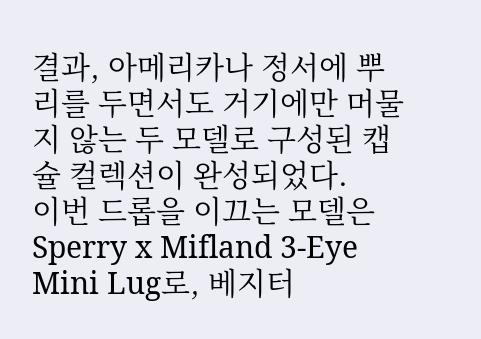결과, 아메리카나 정서에 뿌리를 두면서도 거기에만 머물지 않는 두 모델로 구성된 캡슐 컬렉션이 완성되었다.
이번 드롭을 이끄는 모델은 Sperry x Mifland 3-Eye Mini Lug로, 베지터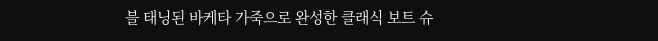블 태닝된 바케타 가죽으로 완성한 클래식 보트 슈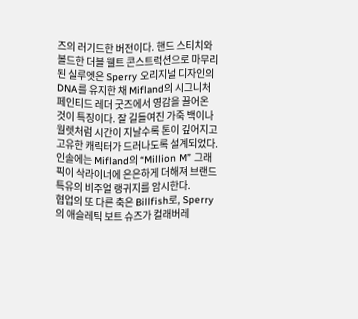즈의 러기드한 버전이다. 핸드 스티치와 볼드한 더블 웰트 콘스트럭션으로 마무리된 실루엣은 Sperry 오리지널 디자인의 DNA를 유지한 채 Mifland의 시그니처 페인티드 레더 굿즈에서 영감을 끌어온 것이 특징이다. 잘 길들여진 가죽 백이나 월렛처럼 시간이 지날수록 톤이 깊어지고 고유한 캐릭터가 드러나도록 설계되었다. 인솔에는 Mifland의 “Million M” 그래픽이 삭라이너에 은은하게 더해져 브랜드 특유의 비주얼 랭귀지를 암시한다.
협업의 또 다른 축은 Billfish로, Sperry의 애슬레틱 보트 슈즈가 컬래버레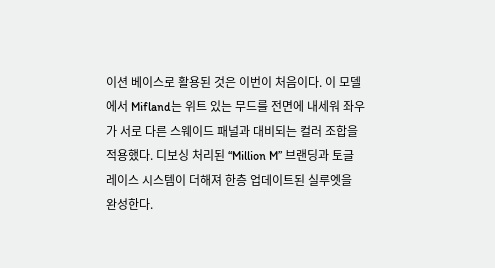이션 베이스로 활용된 것은 이번이 처음이다. 이 모델에서 Mifland는 위트 있는 무드를 전면에 내세워 좌우가 서로 다른 스웨이드 패널과 대비되는 컬러 조합을 적용했다. 디보싱 처리된 “Million M” 브랜딩과 토글 레이스 시스템이 더해져 한층 업데이트된 실루엣을 완성한다.